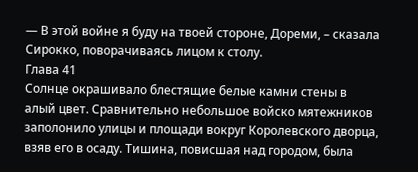— В этой войне я буду на твоей стороне, Дореми, – сказала Сирокко, поворачиваясь лицом к столу.
Глава 41
Солнце окрашивало блестящие белые камни стены в алый цвет. Сравнительно небольшое войско мятежников заполонило улицы и площади вокруг Королевского дворца, взяв его в осаду. Тишина, повисшая над городом, была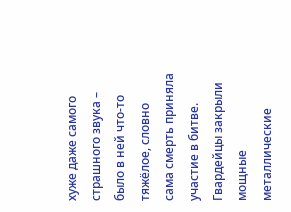хуже даже самого страшного звука – было в ней что-то тяжёлое, словно сама смерть приняла участие в битве.
Гвардейцы закрыли мощные металлические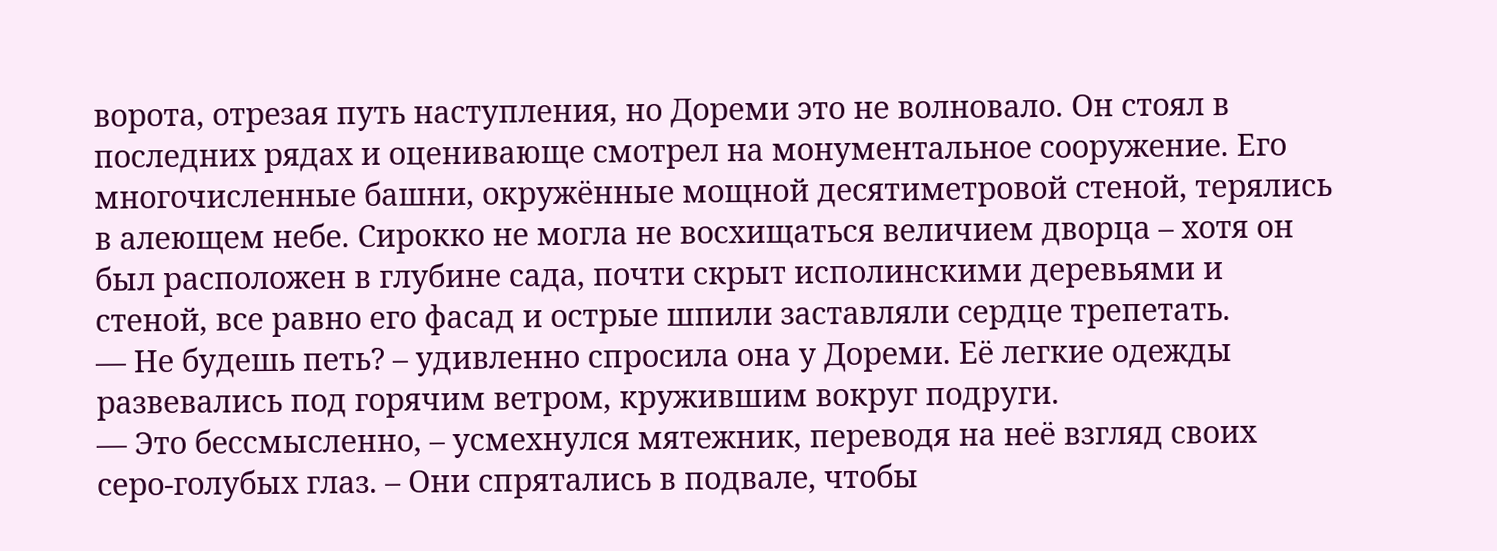ворота, отрезая путь наступления, но Дореми это не волновало. Он стоял в последних рядах и оценивающе смотрел на монументальное сооружение. Его многочисленные башни, окружённые мощной десятиметровой стеной, терялись в алеющем небе. Сирокко не могла не восхищаться величием дворца – хотя он был расположен в глубине сада, почти скрыт исполинскими деревьями и стеной, все равно его фасад и острые шпили заставляли сердце трепетать.
— Не будешь петь? – удивленно спросила она у Дореми. Её легкие одежды развевались под горячим ветром, кружившим вокруг подруги.
— Это бессмысленно, – усмехнулся мятежник, переводя на неё взгляд своих серо-голубых глаз. – Они спрятались в подвале, чтобы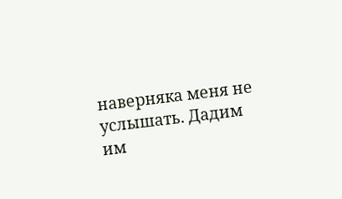наверняка меня не услышать. Дадим им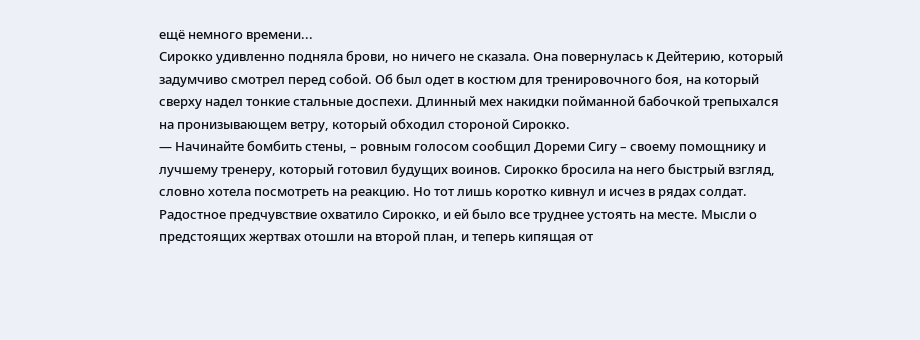ещё немного времени...
Сирокко удивленно подняла брови, но ничего не сказала. Она повернулась к Дейтерию, который задумчиво смотрел перед собой. Об был одет в костюм для тренировочного боя, на который сверху надел тонкие стальные доспехи. Длинный мех накидки пойманной бабочкой трепыхался на пронизывающем ветру, который обходил стороной Сирокко.
— Начинайте бомбить стены, – ровным голосом сообщил Дореми Сигу – своему помощнику и лучшему тренеру, который готовил будущих воинов. Сирокко бросила на него быстрый взгляд, словно хотела посмотреть на реакцию. Но тот лишь коротко кивнул и исчез в рядах солдат.
Радостное предчувствие охватило Сирокко, и ей было все труднее устоять на месте. Мысли о предстоящих жертвах отошли на второй план, и теперь кипящая от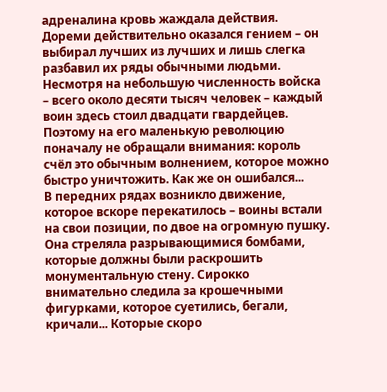адреналина кровь жаждала действия. Дореми действительно оказался гением – он выбирал лучших из лучших и лишь слегка разбавил их ряды обычными людьми. Несмотря на небольшую численность войска – всего около десяти тысяч человек – каждый воин здесь стоил двадцати гвардейцев. Поэтому на его маленькую революцию поначалу не обращали внимания: король счёл это обычным волнением, которое можно быстро уничтожить. Как же он ошибался...
В передних рядах возникло движение, которое вскоре перекатилось – воины встали на свои позиции, по двое на огромную пушку. Она стреляла разрывающимися бомбами, которые должны были раскрошить монументальную стену. Сирокко внимательно следила за крошечными фигурками, которое суетились, бегали, кричали... Которые скоро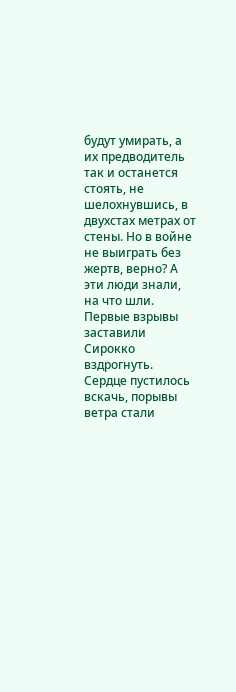будут умирать, а их предводитель так и останется стоять, не шелохнувшись, в двухстах метрах от стены. Но в войне не выиграть без жертв, верно? А эти люди знали, на что шли.
Первые взрывы заставили Сирокко вздрогнуть. Сердце пустилось вскачь, порывы ветра стали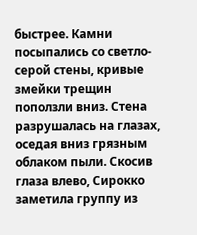быстрее. Камни посыпались со светло-серой стены, кривые змейки трещин поползли вниз. Стена разрушалась на глазах, оседая вниз грязным облаком пыли. Скосив глаза влево, Сирокко заметила группу из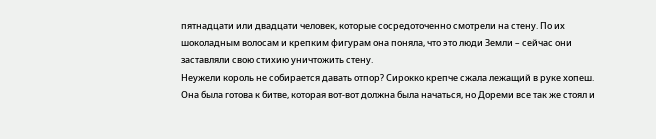пятнадцати или двадцати человек, которые сосредоточенно смотрели на стену. По их шоколадным волосам и крепким фигурам она поняла, что это люди Земли – сейчас они заставляли свою стихию уничтожить стену.
Неужели король не собирается давать отпор? Сирокко крепче сжала лежащий в руке хопеш. Она была готова к битве, которая вот-вот должна была начаться, но Дореми все так же стоял и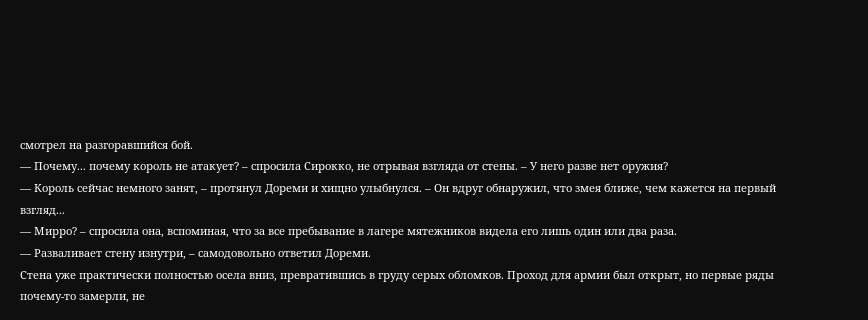смотрел на разгоравшийся бой.
— Почему... почему король не атакует? – спросила Сирокко, не отрывая взгляда от стены. – У него разве нет оружия?
— Король сейчас немного занят, – протянул Дореми и хищно улыбнулся. – Он вдруг обнаружил, что змея ближе, чем кажется на первый взгляд...
— Мирро? – спросила она, вспоминая, что за все пребывание в лагере мятежников видела его лишь один или два раза.
— Разваливает стену изнутри, – самодовольно ответил Дореми.
Стена уже практически полностью осела вниз, превратившись в груду серых обломков. Проход для армии был открыт, но первые ряды почему-то замерли, не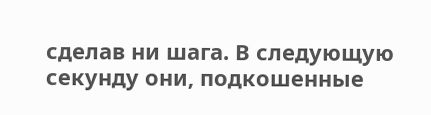сделав ни шага. В следующую секунду они, подкошенные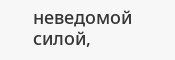неведомой силой,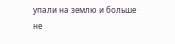упали на землю и больше не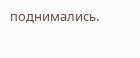поднимались.